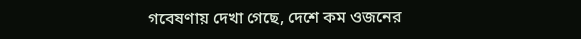গবেষণায় দেখা গেছে, দেশে কম ওজনের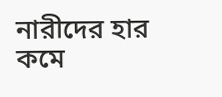নারীদের হার কমে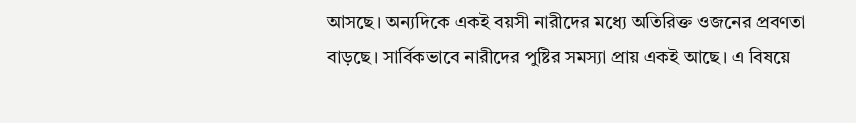আসছে। অন্যদিকে একই বয়সী নারীদের মধ্যে অতিরিক্ত ওজনের প্রবণতা বাড়ছে। সার্বিকভাবে নারীদের পুষ্টির সমস্যা প্রায় একই আছে। এ বিষয়ে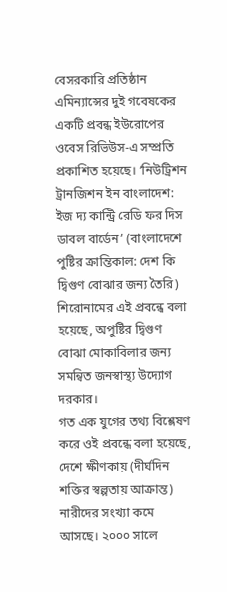বেসরকারি প্রতিষ্ঠান এমিন্যান্সের দুই গবেষকের একটি প্রবন্ধ ইউরোপের ওবেস রিভিউস-এ সম্প্রতি প্রকাশিত হয়েছে। ‘নিউট্রিশন ট্রানজিশন ইন বাংলাদেশ: ইজ দ্য কান্ট্রি রেডি ফর দিস ডাবল বার্ডেন’ (বাংলাদেশে পুষ্টির ক্রান্তিকাল: দেশ কি দ্বিগুণ বোঝার জন্য তৈরি) শিরোনামের এই প্রবন্ধে বলা হয়েছে, অপুষ্টির দ্বিগুণ বোঝা মোকাবিলার জন্য সমন্বিত জনস্বাস্থ্য উদ্যোগ দরকার।
গত এক যুগের তথ্য বিশ্লেষণ করে ওই প্রবন্ধে বলা হয়েছে, দেশে ক্ষীণকায় (দীর্ঘদিন শক্তির স্বল্পতায় আক্রান্ত) নারীদের সংখ্যা কমে আসছে। ২০০০ সালে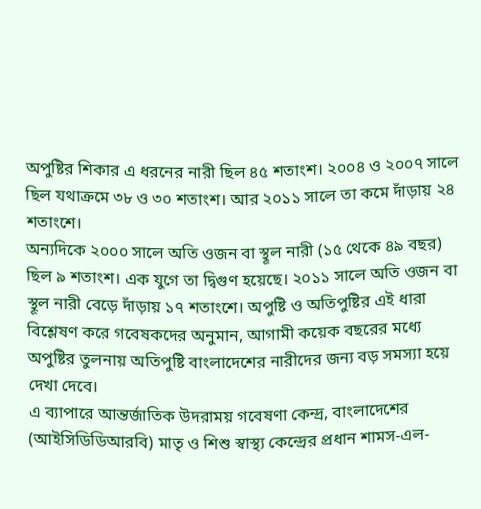অপুষ্টির শিকার এ ধরনের নারী ছিল ৪৫ শতাংশ। ২০০৪ ও ২০০৭ সালে ছিল যথাক্রমে ৩৮ ও ৩০ শতাংশ। আর ২০১১ সালে তা কমে দাঁড়ায় ২৪ শতাংশে।
অন্যদিকে ২০০০ সালে অতি ওজন বা স্থূল নারী (১৫ থেকে ৪৯ বছর) ছিল ৯ শতাংশ। এক যুগে তা দ্বিগুণ হয়েছে। ২০১১ সালে অতি ওজন বা স্থূল নারী বেড়ে দাঁড়ায় ১৭ শতাংশে। অপুষ্টি ও অতিপুষ্টির এই ধারা বিশ্লেষণ করে গবেষকদের অনুমান, আগামী কয়েক বছরের মধ্যে অপুষ্টির তুলনায় অতিপুষ্টি বাংলাদেশের নারীদের জন্য বড় সমস্যা হয়ে দেখা দেবে।
এ ব্যাপারে আন্তর্জাতিক উদরাময় গবেষণা কেন্দ্র, বাংলাদেশের (আইসিডিডিআরবি) মাতৃ ও শিশু স্বাস্থ্য কেন্দ্রের প্রধান শামস-এল-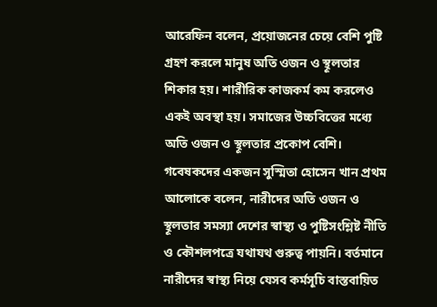আরেফিন বলেন, প্রয়োজনের চেয়ে বেশি পুষ্টি গ্রহণ করলে মানুষ অতি ওজন ও স্থূলতার শিকার হয়। শারীরিক কাজকর্ম কম করলেও একই অবস্থা হয়। সমাজের উচ্চবিত্তের মধ্যে অতি ওজন ও স্থূলতার প্রকোপ বেশি।
গবেষকদের একজন সুস্মিতা হোসেন খান প্রথম আলোকে বলেন, নারীদের অতি ওজন ও স্থূলতার সমস্যা দেশের স্বাস্থ্য ও পুষ্টিসংশ্লিষ্ট নীতি ও কৌশলপত্রে যথাযথ গুরুত্ব পায়নি। বর্তমানে নারীদের স্বাস্থ্য নিয়ে যেসব কর্মসূচি বাস্তবায়িত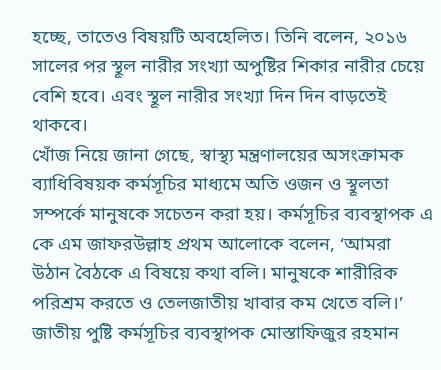হচ্ছে, তাতেও বিষয়টি অবহেলিত। তিনি বলেন, ২০১৬ সালের পর স্থূল নারীর সংখ্যা অপুষ্টির শিকার নারীর চেয়ে বেশি হবে। এবং স্থূল নারীর সংখ্যা দিন দিন বাড়তেই থাকবে।
খোঁজ নিয়ে জানা গেছে, স্বাস্থ্য মন্ত্রণালয়ের অসংক্রামক ব্যাধিবিষয়ক কর্মসূচির মাধ্যমে অতি ওজন ও স্থূলতা সম্পর্কে মানুষকে সচেতন করা হয়। কর্মসূচির ব্যবস্থাপক এ কে এম জাফরউল্লাহ প্রথম আলোকে বলেন, ‘আমরা উঠান বৈঠকে এ বিষয়ে কথা বলি। মানুষকে শারীরিক পরিশ্রম করতে ও তেলজাতীয় খাবার কম খেতে বলি।’ জাতীয় পুষ্টি কর্মসূচির ব্যবস্থাপক মোস্তাফিজুর রহমান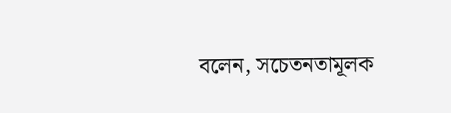বলেন, সচেতনতামূলক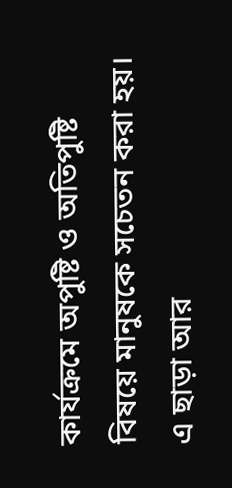কার্যক্রমে অপুষ্টি ও অতিপুষ্টি বিষয়ে মানুষকে সচেতন করা হয়। এ ছাড়া আর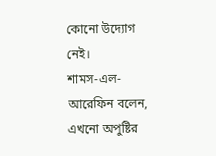কোনো উদ্যোগ নেই।
শামস-এল-আরেফিন বলেন, এখনো অপুষ্টির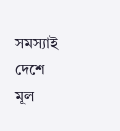সমস্যাই দেশে মূল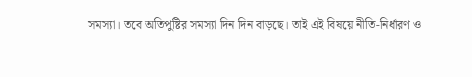সমস্যা। তবে অতিপুষ্টির সমস্যা দিন দিন বাড়ছে। তাই এই বিষয়ে নীতি-নির্ধারণ ও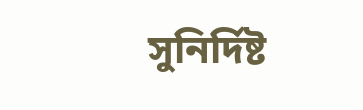সুনির্দিষ্ট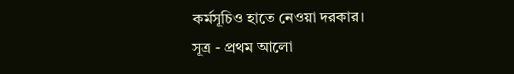কর্মসূচিও হাতে নেওয়া দরকার।
সূত্র - প্রথম আলো